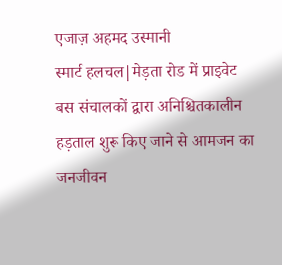एजाज़ अहमद उस्मानी
स्मार्ट हलचल|मेड़ता रोड में प्राइवेट बस संचालकों द्वारा अनिश्चितकालीन हड़ताल शुरू किए जाने से आमजन का जनजीवन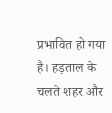प्रभावित हो गया है। हड़ताल के चलते शहर और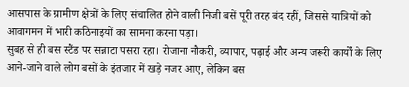आसपास के ग्रामीण क्षेत्रों के लिए संचालित होने वाली निजी बसें पूरी तरह बंद रहीं, जिससे यात्रियों को आवागमन में भारी कठिनाइयों का सामना करना पड़ा।
सुबह से ही बस स्टैंड पर सन्नाटा पसरा रहा। रोजाना नौकरी, व्यापार, पढ़ाई और अन्य जरूरी कार्यों के लिए आने-जाने वाले लोग बसों के इंतजार में खड़े नजर आए, लेकिन बस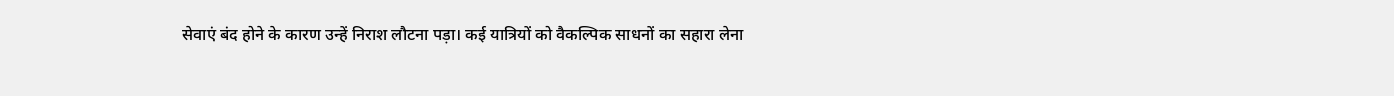सेवाएं बंद होने के कारण उन्हें निराश लौटना पड़ा। कई यात्रियों को वैकल्पिक साधनों का सहारा लेना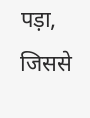पड़ा, जिससे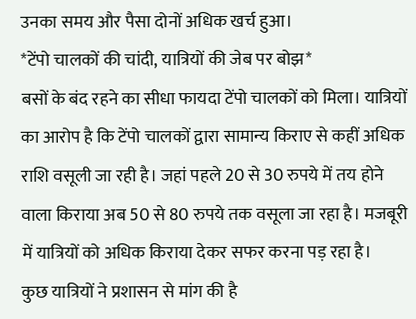उनका समय और पैसा दोनों अधिक खर्च हुआ।
*टेंपो चालकों की चांदी, यात्रियों की जेब पर बोझ*
बसों के बंद रहने का सीधा फायदा टेंपो चालकों को मिला। यात्रियों का आरोप है कि टेंपो चालकों द्वारा सामान्य किराए से कहीं अधिक राशि वसूली जा रही है। जहां पहले 20 से 30 रुपये में तय होने वाला किराया अब 50 से 80 रुपये तक वसूला जा रहा है। मजबूरी में यात्रियों को अधिक किराया देकर सफर करना पड़ रहा है।
कुछ यात्रियों ने प्रशासन से मांग की है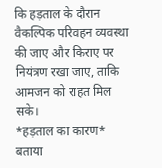कि हड़ताल के दौरान वैकल्पिक परिवहन व्यवस्था की जाए और किराए पर नियंत्रण रखा जाए, ताकि आमजन को राहत मिल सके।
*हड़ताल का कारण*
बताया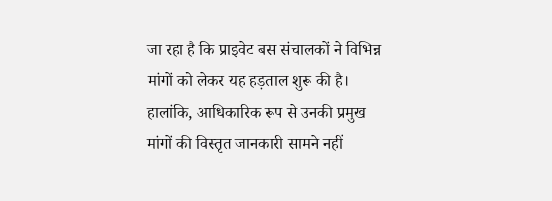जा रहा है कि प्राइवेट बस संचालकों ने विभिन्न मांगों को लेकर यह हड़ताल शुरू की है। हालांकि, आधिकारिक रूप से उनकी प्रमुख मांगों की विस्तृत जानकारी सामने नहीं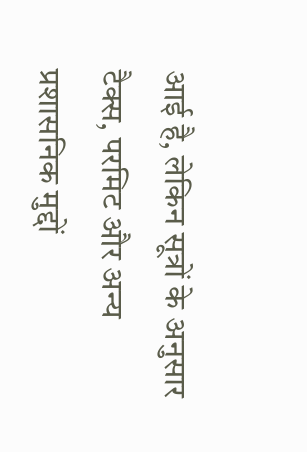आई है, लेकिन सूत्रों के अनुसार टैक्स, परमिट और अन्य प्रशासनिक मुद्दों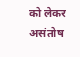को लेकर असंतोष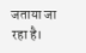जताया जा रहा है।